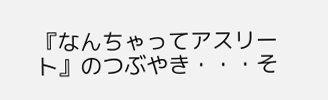『なんちゃってアスリート』のつぶやき・・・そ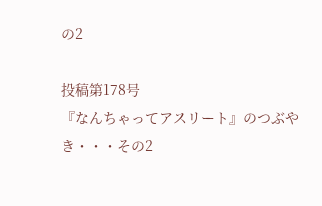の2

投稿第178号
『なんちゃってアスリート』のつぶやき・・・その2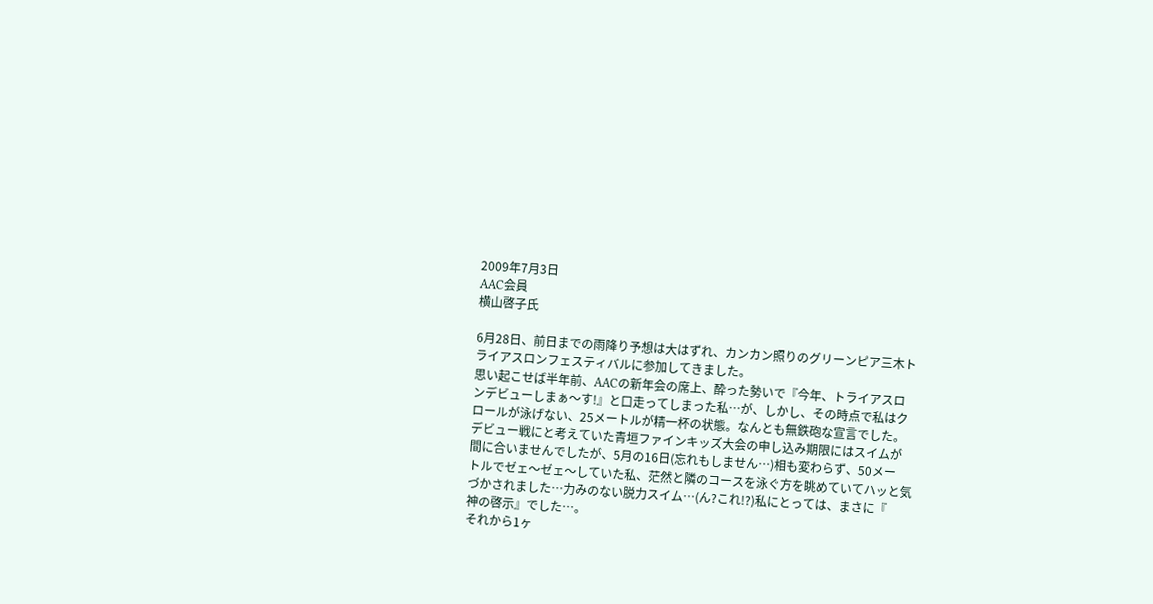2009年7月3日
AAC会員
横山啓子氏

6月28日、前日までの雨降り予想は大はずれ、カンカン照りのグリーンピア三木ト
ライアスロンフェスティバルに参加してきました。
思い起こせば半年前、AACの新年会の席上、酔った勢いで『今年、トライアスロ
ンデビューしまぁ〜す!』と口走ってしまった私…が、しかし、その時点で私はク
ロールが泳げない、25メートルが精一杯の状態。なんとも無鉄砲な宣言でした。
デビュー戦にと考えていた青垣ファインキッズ大会の申し込み期限にはスイムが
間に合いませんでしたが、5月の16日(忘れもしません…)相も変わらず、50メー
トルでゼェ〜ゼェ〜していた私、茫然と隣のコースを泳ぐ方を眺めていてハッと気
づかされました…力みのない脱力スイム…(ん?これ!?)私にとっては、まさに『
神の啓示』でした…。
それから1ヶ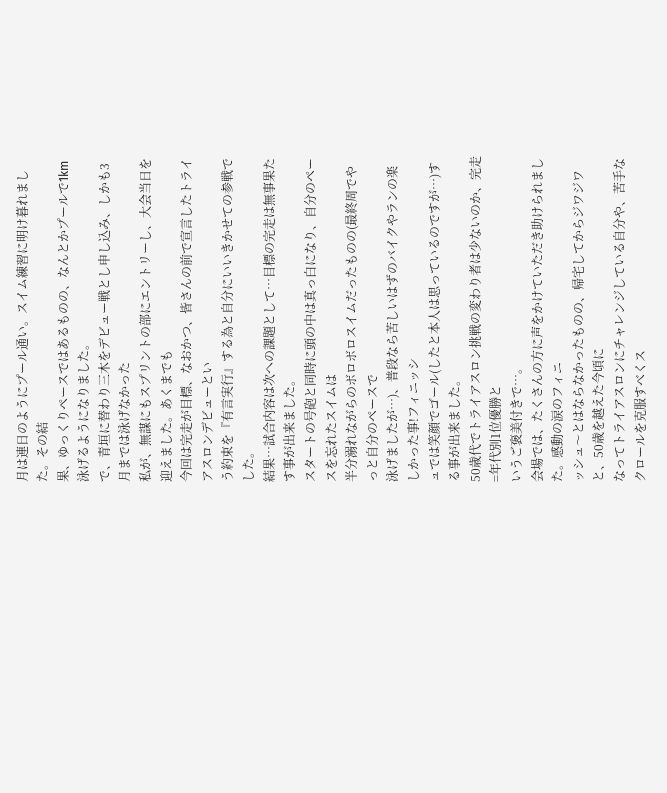月は連日のようにプール通い。スイム練習に明け暮れました。その結
果、ゆっくりペースではあるものの、なんとかプールで1km泳げるようになりました。
で、青垣に替わり三木をデビュー戦とし申し込み、しかも3月までは泳げなかった
私が、無謀にもスプリントの部にエントリーし、大会当日を迎えました。あくまでも
今回は完走が目標、なおかつ、皆さんの前で宣言したトライアスロンデビューとい
う約束を『有言実行』する為と自分にいいきかせての参戦でした。
結果…試合内容は次への課題として…目標の完走は無事果たす事が出来ました。
スタートの号砲と同時に頭の中は真っ白になり、自分のペースを忘れたスイムは
半分溺れながらのボロボロスイムだったものの(最終周でやっと自分のペースで
泳げましたが…)、普段なら苦しいはずのバイクやランの楽しかった事!フィニッシ
ュでは笑顔でゴール(したと本人は思っているのですが…)する事が出来ました。
50歳代でトライアスロン挑戦の変わり者は少ないのか、完走=年代別1位優勝と
いうご褒美付きで…。
会場では、たくさんの方に声をかけていただき助けられました。感動の涙のフィニ
ッシュ〜とはならなかったものの、帰宅してからジワジワと、50歳を越えた今頃に
なってトライアスロンにチャレンジしている自分や、苦手なクロールを克服すべくス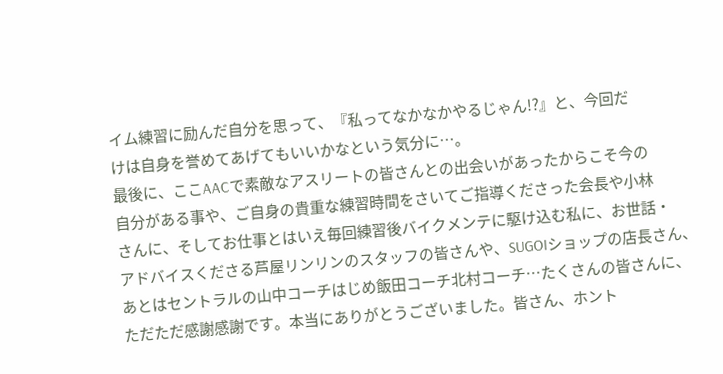イム練習に励んだ自分を思って、『私ってなかなかやるじゃん!?』と、今回だ
けは自身を誉めてあげてもいいかなという気分に…。
最後に、ここAACで素敵なアスリートの皆さんとの出会いがあったからこそ今の
自分がある事や、ご自身の貴重な練習時間をさいてご指導くださった会長や小林
さんに、そしてお仕事とはいえ毎回練習後バイクメンテに駆け込む私に、お世話・
アドバイスくださる芦屋リンリンのスタッフの皆さんや、SUGOIショップの店長さん、
あとはセントラルの山中コーチはじめ飯田コーチ北村コーチ…たくさんの皆さんに、
ただただ感謝感謝です。本当にありがとうございました。皆さん、ホント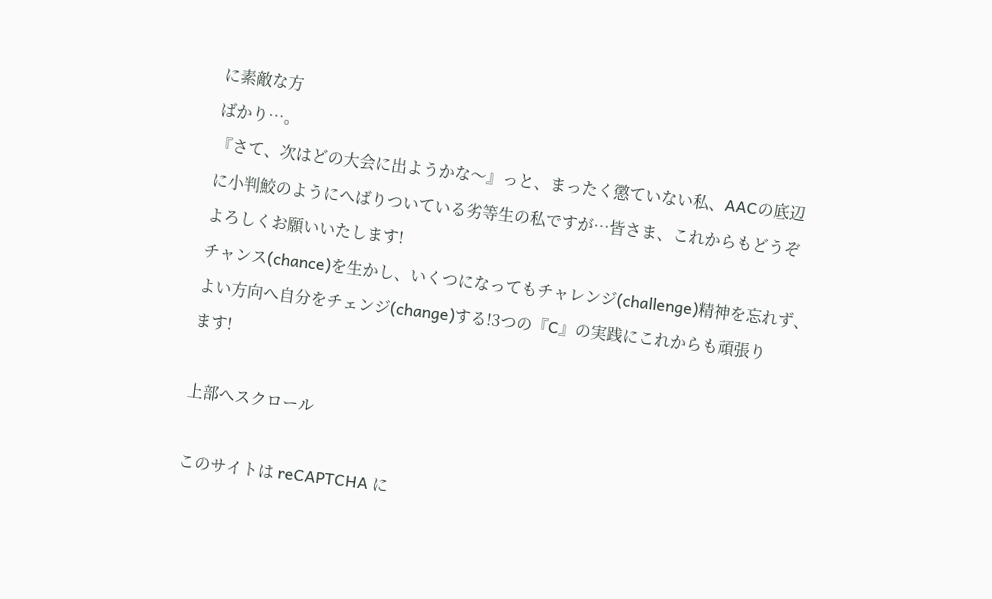に素敵な方
ばかり…。
『さて、次はどの大会に出ようかな〜』っと、まったく懲ていない私、AACの底辺
に小判鮫のようにへばりついている劣等生の私ですが…皆さま、これからもどうぞ
よろしくお願いいたします!
チャンス(chance)を生かし、いくつになってもチャレンジ(challenge)精神を忘れず、
よい方向へ自分をチェンジ(change)する!3つの『C』の実践にこれからも頑張り
ます!

上部へスクロール

このサイトは reCAPTCHA に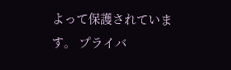よって保護されています。 プライバ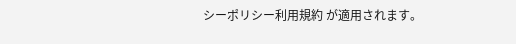シーポリシー利用規約 が適用されます。